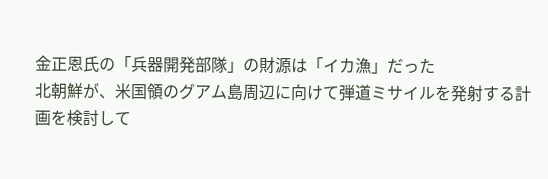金正恩氏の「兵器開発部隊」の財源は「イカ漁」だった
北朝鮮が、米国領のグアム島周辺に向けて弾道ミサイルを発射する計画を検討して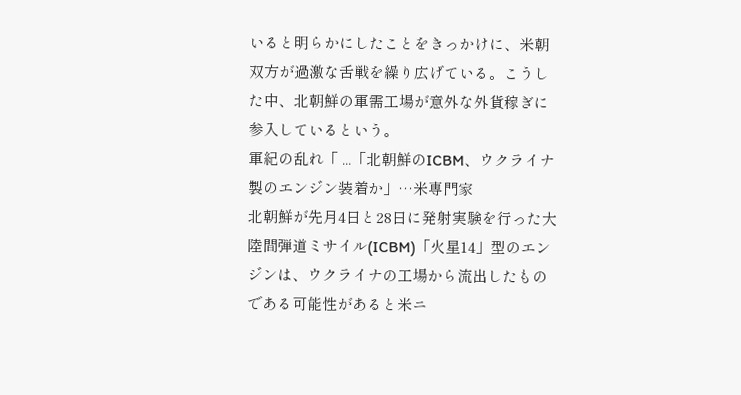いると明らかにしたことをきっかけに、米朝双方が過激な舌戦を繰り広げている。こうした中、北朝鮮の軍需工場が意外な外貨稼ぎに参入しているという。
軍紀の乱れ「 ...「北朝鮮のICBM、ウクライナ製のエンジン装着か」…米専門家
北朝鮮が先月4日と28日に発射実験を行った大陸間弾道ミサイル(ICBM)「火星14」型のエンジンは、ウクライナの工場から流出したものである可能性があると米ニ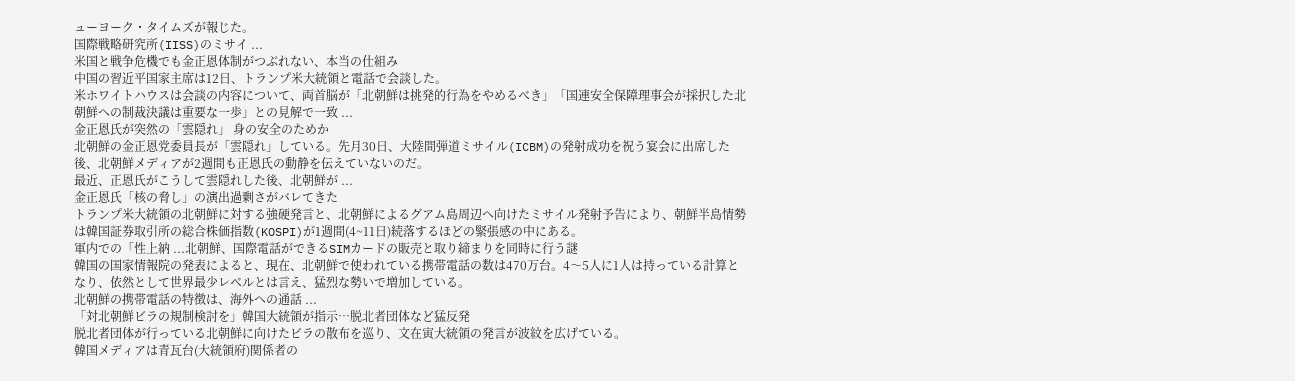ューヨーク・タイムズが報じた。
国際戦略研究所(IISS)のミサイ ...
米国と戦争危機でも金正恩体制がつぶれない、本当の仕組み
中国の習近平国家主席は12日、トランプ米大統領と電話で会談した。
米ホワイトハウスは会談の内容について、両首脳が「北朝鮮は挑発的行為をやめるべき」「国連安全保障理事会が採択した北朝鮮への制裁決議は重要な一歩」との見解で一致 ...
金正恩氏が突然の「雲隠れ」 身の安全のためか
北朝鮮の金正恩党委員長が「雲隠れ」している。先月30日、大陸間弾道ミサイル(ICBM)の発射成功を祝う宴会に出席した後、北朝鮮メディアが2週間も正恩氏の動静を伝えていないのだ。
最近、正恩氏がこうして雲隠れした後、北朝鮮が ...
金正恩氏「核の脅し」の演出過剰さがバレてきた
トランプ米大統領の北朝鮮に対する強硬発言と、北朝鮮によるグアム島周辺へ向けたミサイル発射予告により、朝鮮半島情勢は韓国証券取引所の総合株価指数(KOSPI)が1週間(4~11日)続落するほどの緊張感の中にある。
軍内での「性上納 ...北朝鮮、国際電話ができるSIMカードの販売と取り締まりを同時に行う謎
韓国の国家情報院の発表によると、現在、北朝鮮で使われている携帯電話の数は470万台。4〜5人に1人は持っている計算となり、依然として世界最少レベルとは言え、猛烈な勢いで増加している。
北朝鮮の携帯電話の特徴は、海外への通話 ...
「対北朝鮮ビラの規制検討を」韓国大統領が指示…脱北者団体など猛反発
脱北者団体が行っている北朝鮮に向けたビラの散布を巡り、文在寅大統領の発言が波紋を広げている。
韓国メディアは青瓦台(大統領府)関係者の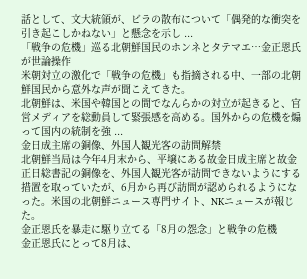話として、文大統領が、ビラの散布について「偶発的な衝突を引き起こしかねない」と懸念を示し ...
「戦争の危機」巡る北朝鮮国民のホンネとタテマエ…金正恩氏が世論操作
米朝対立の激化で「戦争の危機」も指摘される中、一部の北朝鮮国民から意外な声が聞こえてきた。
北朝鮮は、米国や韓国との間でなんらかの対立が起きると、官営メディアを総動員して緊張感を高める。国外からの危機を煽って国内の統制を強 ...
金日成主席の銅像、外国人観光客の訪問解禁
北朝鮮当局は今年4月末から、平壌にある故金日成主席と故金正日総書記の銅像を、外国人観光客が訪問できないようにする措置を取っていたが、6月から再び訪問が認められるようになった。米国の北朝鮮ニュース専門サイト、NKニュースが報じた。
金正恩氏を暴走に駆り立てる「8月の怨念」と戦争の危機
金正恩氏にとって8月は、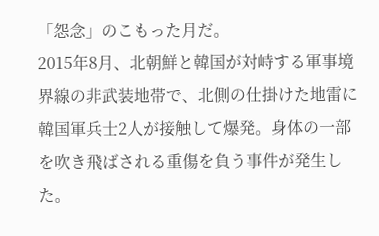「怨念」のこもった月だ。
2015年8月、北朝鮮と韓国が対峙する軍事境界線の非武装地帯で、北側の仕掛けた地雷に韓国軍兵士2人が接触して爆発。身体の一部を吹き飛ばされる重傷を負う事件が発生した。